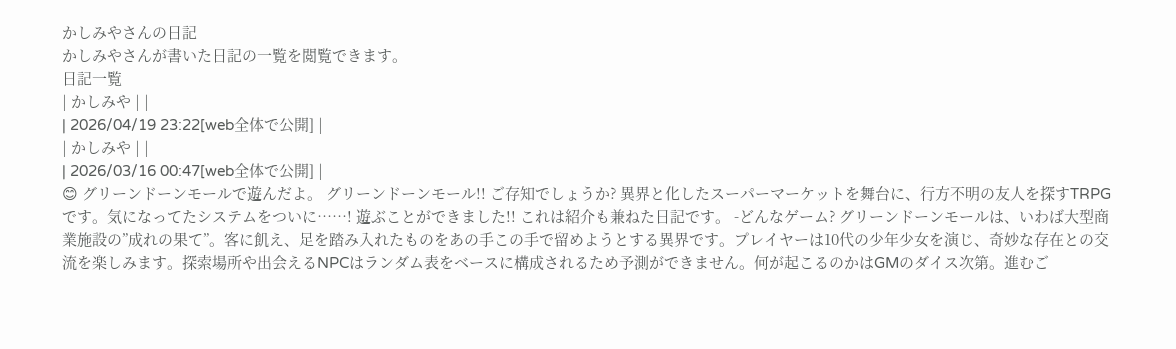かしみやさんの日記
かしみやさんが書いた日記の一覧を閲覧できます。
日記一覧
| かしみや | |
| 2026/04/19 23:22[web全体で公開] |
| かしみや | |
| 2026/03/16 00:47[web全体で公開] |
😊 グリーンドーンモールで遊んだよ。 グリーンドーンモール!! ご存知でしょうか? 異界と化したスーパーマーケットを舞台に、行方不明の友人を探すTRPGです。気になってたシステムをついに……! 遊ぶことができました!! これは紹介も兼ねた日記です。 -どんなゲーム? グリーンドーンモールは、いわば大型商業施設の”成れの果て”。客に飢え、足を踏み入れたものをあの手この手で留めようとする異界です。プレイヤーは10代の少年少女を演じ、奇妙な存在との交流を楽しみます。探索場所や出会えるNPCはランダム表をベースに構成されるため予測ができません。何が起こるのかはGMのダイス次第。進むご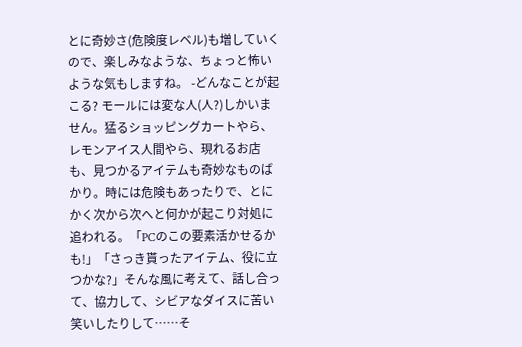とに奇妙さ(危険度レベル)も増していくので、楽しみなような、ちょっと怖いような気もしますね。 -どんなことが起こる? モールには変な人(人?)しかいません。猛るショッピングカートやら、レモンアイス人間やら、現れるお店も、見つかるアイテムも奇妙なものばかり。時には危険もあったりで、とにかく次から次へと何かが起こり対処に追われる。「PCのこの要素活かせるかも!」「さっき貰ったアイテム、役に立つかな?」そんな風に考えて、話し合って、協力して、シビアなダイスに苦い笑いしたりして……そ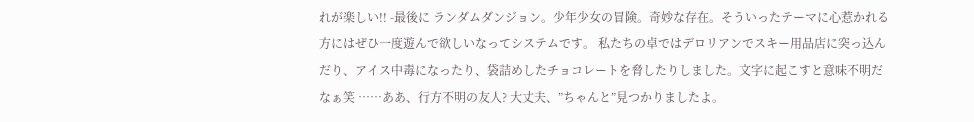れが楽しい!! -最後に ランダムダンジョン。少年少女の冒険。奇妙な存在。そういったテーマに心惹かれる方にはぜひ一度遊んで欲しいなってシステムです。 私たちの卓ではデロリアンでスキー用品店に突っ込んだり、アイス中毒になったり、袋詰めしたチョコレートを脅したりしました。文字に起こすと意味不明だなぁ笑 ……ああ、行方不明の友人? 大丈夫、”ちゃんと”見つかりましたよ。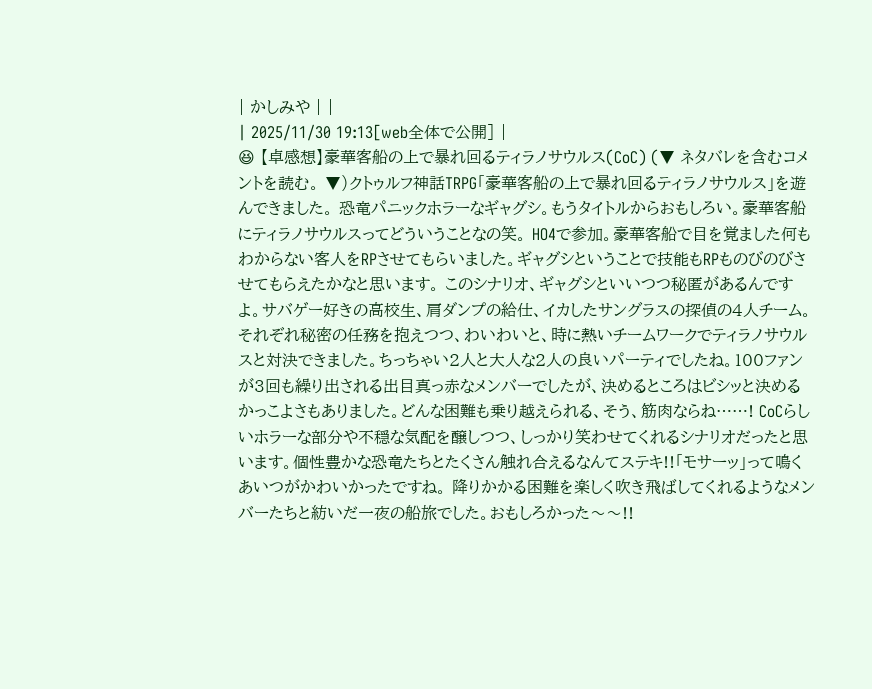| かしみや | |
| 2025/11/30 19:13[web全体で公開] |
😆 【卓感想】豪華客船の上で暴れ回るティラノサウルス(CoC) (▼ ネタバレを含むコメントを読む。 ▼)クトゥルフ神話TRPG「豪華客船の上で暴れ回るティラノサウルス」を遊んできました。 恐竜パニックホラーなギャグシ。もうタイトルからおもしろい。豪華客船にティラノサウルスってどういうことなの笑。 HO4で参加。豪華客船で目を覚ました何もわからない客人をRPさせてもらいました。ギャグシということで技能もRPものびのびさせてもらえたかなと思います。 このシナリオ、ギャグシといいつつ秘匿があるんですよ。サバゲー好きの高校生、肩ダンプの給仕、イカしたサングラスの探偵の4人チーム。それぞれ秘密の任務を抱えつつ、わいわいと、時に熱いチームワークでティラノサウルスと対決できました。ちっちゃい2人と大人な2人の良いパーティでしたね。100ファンが3回も繰り出される出目真っ赤なメンバーでしたが、決めるところはビシッと決めるかっこよさもありました。どんな困難も乗り越えられる、そう、筋肉ならね……! CoCらしいホラーな部分や不穏な気配を醸しつつ、しっかり笑わせてくれるシナリオだったと思います。個性豊かな恐竜たちとたくさん触れ合えるなんてステキ!!「モサーッ」って鳴くあいつがかわいかったですね。 降りかかる困難を楽しく吹き飛ばしてくれるようなメンバーたちと紡いだ一夜の船旅でした。おもしろかった〜〜!!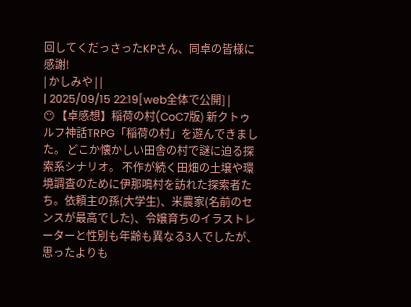回してくだっさったKPさん、同卓の皆様に感謝!
| かしみや | |
| 2025/09/15 22:19[web全体で公開] |
😶 【卓感想】稲荷の村(CoC7版) 新クトゥルフ神話TRPG「稲荷の村」を遊んできました。 どこか懐かしい田舎の村で謎に迫る探索系シナリオ。 不作が続く田畑の土壌や環境調査のために伊那鳴村を訪れた探索者たち。依頼主の孫(大学生)、米農家(名前のセンスが最高でした)、令嬢育ちのイラストレーターと性別も年齢も異なる3人でしたが、思ったよりも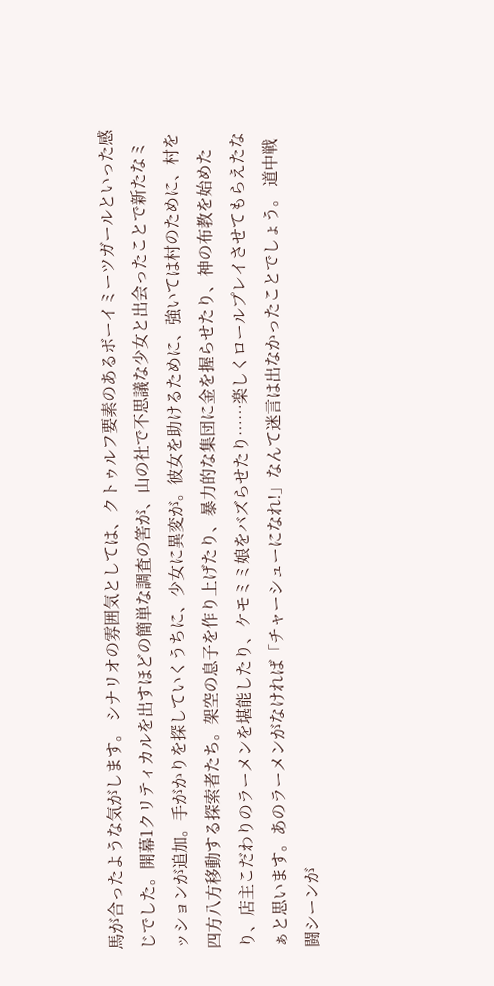馬が合ったような気がします。 シナリオの雰囲気としては、クトゥルフ要素のあるボーイミーツガールといった感じでした。開幕1クリティカルを出すほどの簡単な調査の筈が、山の社で不思議な少女と出会ったことで新たなミッションが追加。手がかりを探していくうちに、少女に異変が。彼女を助けるために、強いては村のために、村を四方八方移動する探索者たち。架空の息子を作り上げたり、暴力的な集団に金を握らせたり、神の布教を始めたり、店主こだわりのラーメンを堪能したり、ケモミミ娘をバズらせたり……楽しくロールプレイさせてもらえたなぁと思います。あのラーメンがなければ「チャーシューになれ!」なんて迷言は出なかったことでしょう。 道中戦闘シーンが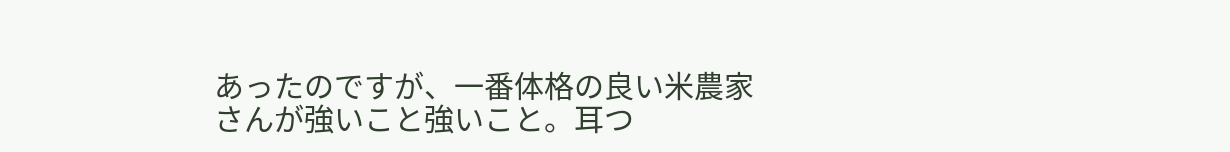あったのですが、一番体格の良い米農家さんが強いこと強いこと。耳つ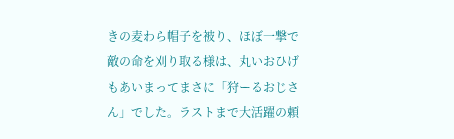きの麦わら帽子を被り、ほぼ一撃で敵の命を刈り取る様は、丸いおひげもあいまってまさに「狩ーるおじさん」でした。ラストまで大活躍の頼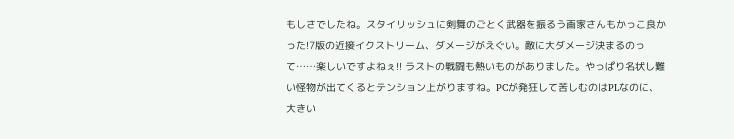もしさでしたね。スタイリッシュに剣舞のごとく武器を振るう画家さんもかっこ良かった!7版の近接イクストリーム、ダメージがえぐい。敵に大ダメージ決まるのって……楽しいですよねぇ!! ラストの戦闘も熱いものがありました。やっぱり名状し難い怪物が出てくるとテンション上がりますね。PCが発狂して苦しむのはPLなのに、大きい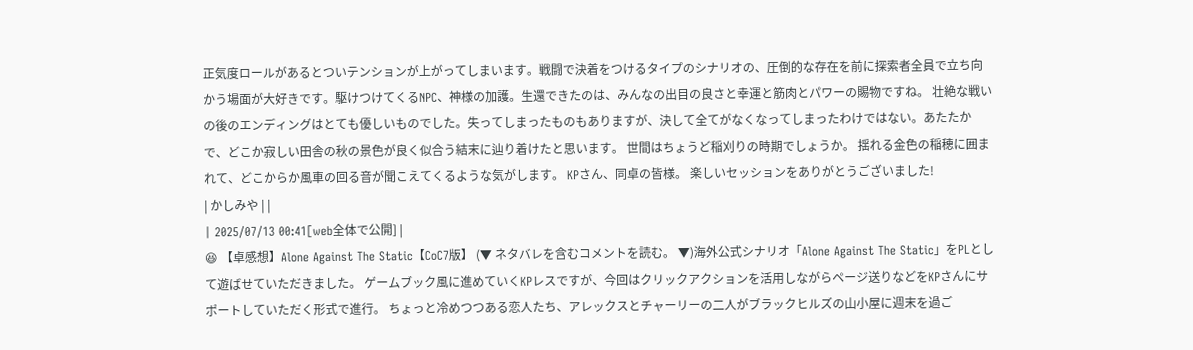正気度ロールがあるとついテンションが上がってしまいます。戦闘で決着をつけるタイプのシナリオの、圧倒的な存在を前に探索者全員で立ち向かう場面が大好きです。駆けつけてくるNPC、神様の加護。生還できたのは、みんなの出目の良さと幸運と筋肉とパワーの賜物ですね。 壮絶な戦いの後のエンディングはとても優しいものでした。失ってしまったものもありますが、決して全てがなくなってしまったわけではない。あたたかで、どこか寂しい田舎の秋の景色が良く似合う結末に辿り着けたと思います。 世間はちょうど稲刈りの時期でしょうか。 揺れる金色の稲穂に囲まれて、どこからか風車の回る音が聞こえてくるような気がします。 KPさん、同卓の皆様。 楽しいセッションをありがとうございました!
| かしみや | |
| 2025/07/13 00:41[web全体で公開] |
😆 【卓感想】Alone Against The Static【CoC7版】 (▼ ネタバレを含むコメントを読む。 ▼)海外公式シナリオ「Alone Against The Static」をPLとして遊ばせていただきました。 ゲームブック風に進めていくKPレスですが、今回はクリックアクションを活用しながらページ送りなどをKPさんにサポートしていただく形式で進行。 ちょっと冷めつつある恋人たち、アレックスとチャーリーの二人がブラックヒルズの山小屋に週末を過ご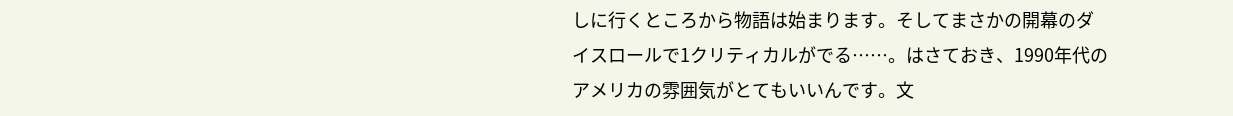しに行くところから物語は始まります。そしてまさかの開幕のダイスロールで1クリティカルがでる……。はさておき、1990年代のアメリカの雰囲気がとてもいいんです。文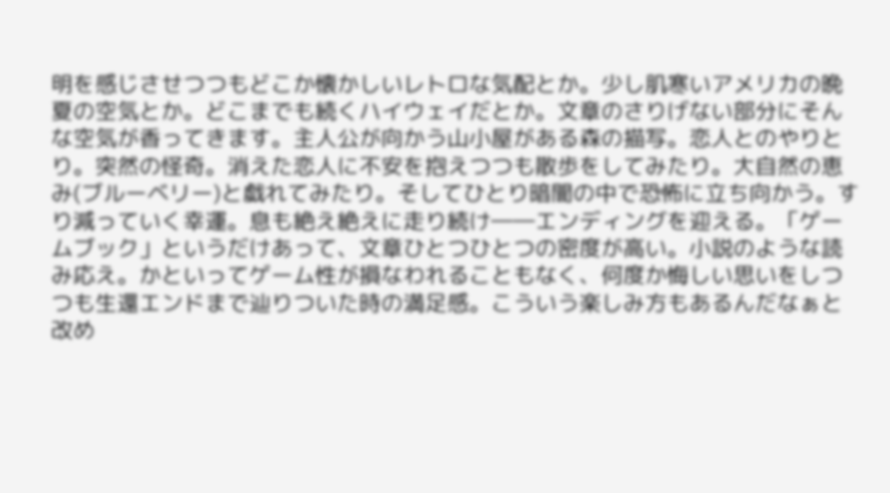明を感じさせつつもどこか懐かしいレトロな気配とか。少し肌寒いアメリカの晩夏の空気とか。どこまでも続くハイウェイだとか。文章のさりげない部分にそんな空気が香ってきます。主人公が向かう山小屋がある森の描写。恋人とのやりとり。突然の怪奇。消えた恋人に不安を抱えつつも散歩をしてみたり。大自然の恵み(ブルーベリー)と戯れてみたり。そしてひとり暗闇の中で恐怖に立ち向かう。すり減っていく幸運。息も絶え絶えに走り続け――エンディングを迎える。「ゲームブック」というだけあって、文章ひとつひとつの密度が高い。小説のような読み応え。かといってゲーム性が損なわれることもなく、何度か悔しい思いをしつつも生還エンドまで辿りついた時の満足感。こういう楽しみ方もあるんだなぁと改め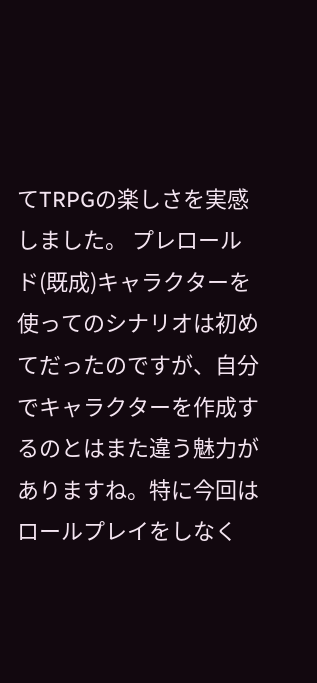てTRPGの楽しさを実感しました。 プレロールド(既成)キャラクターを使ってのシナリオは初めてだったのですが、自分でキャラクターを作成するのとはまた違う魅力がありますね。特に今回はロールプレイをしなく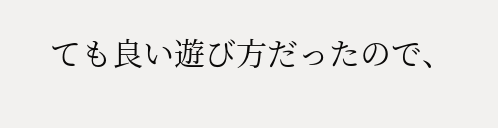ても良い遊び方だったので、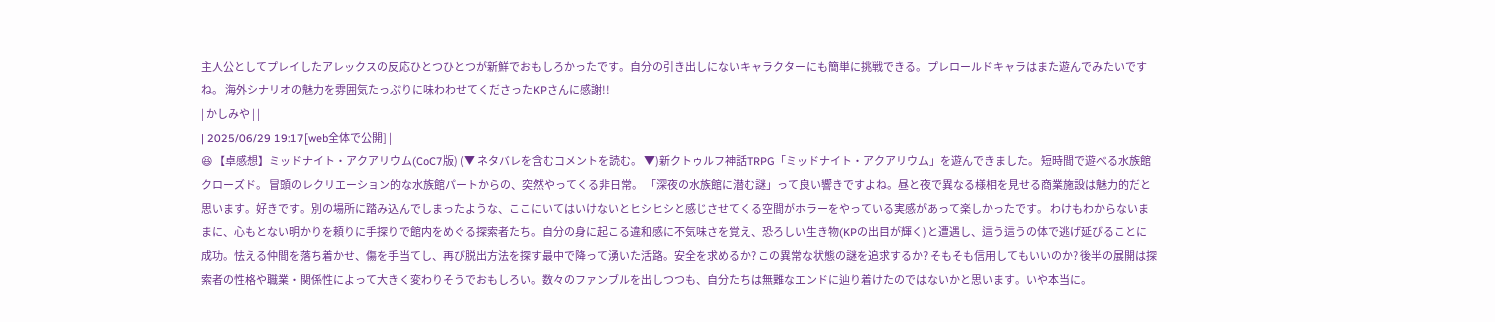主人公としてプレイしたアレックスの反応ひとつひとつが新鮮でおもしろかったです。自分の引き出しにないキャラクターにも簡単に挑戦できる。プレロールドキャラはまた遊んでみたいですね。 海外シナリオの魅力を雰囲気たっぷりに味わわせてくださったKPさんに感謝!!
| かしみや | |
| 2025/06/29 19:17[web全体で公開] |
😆 【卓感想】ミッドナイト・アクアリウム(CoC7版) (▼ ネタバレを含むコメントを読む。 ▼)新クトゥルフ神話TRPG「ミッドナイト・アクアリウム」を遊んできました。 短時間で遊べる水族館クローズド。 冒頭のレクリエーション的な水族館パートからの、突然やってくる非日常。 「深夜の水族館に潜む謎」って良い響きですよね。昼と夜で異なる様相を見せる商業施設は魅力的だと思います。好きです。別の場所に踏み込んでしまったような、ここにいてはいけないとヒシヒシと感じさせてくる空間がホラーをやっている実感があって楽しかったです。 わけもわからないままに、心もとない明かりを頼りに手探りで館内をめぐる探索者たち。自分の身に起こる違和感に不気味さを覚え、恐ろしい生き物(KPの出目が輝く)と遭遇し、這う這うの体で逃げ延びることに成功。怯える仲間を落ち着かせ、傷を手当てし、再び脱出方法を探す最中で降って湧いた活路。安全を求めるか? この異常な状態の謎を追求するか? そもそも信用してもいいのか? 後半の展開は探索者の性格や職業・関係性によって大きく変わりそうでおもしろい。数々のファンブルを出しつつも、自分たちは無難なエンドに辿り着けたのではないかと思います。いや本当に。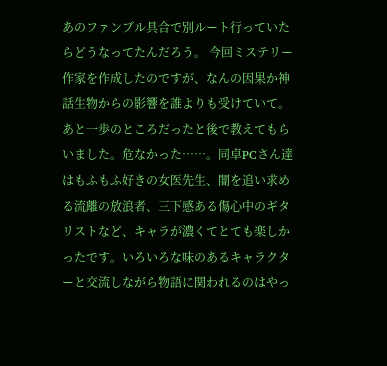あのファンブル具合で別ルート行っていたらどうなってたんだろう。 今回ミステリー作家を作成したのですが、なんの因果か神話生物からの影響を誰よりも受けていて。あと一歩のところだったと後で教えてもらいました。危なかった……。同卓PCさん達はもふもふ好きの女医先生、闇を追い求める流離の放浪者、三下感ある傷心中のギタリストなど、キャラが濃くてとても楽しかったです。いろいろな味のあるキャラクターと交流しながら物語に関われるのはやっ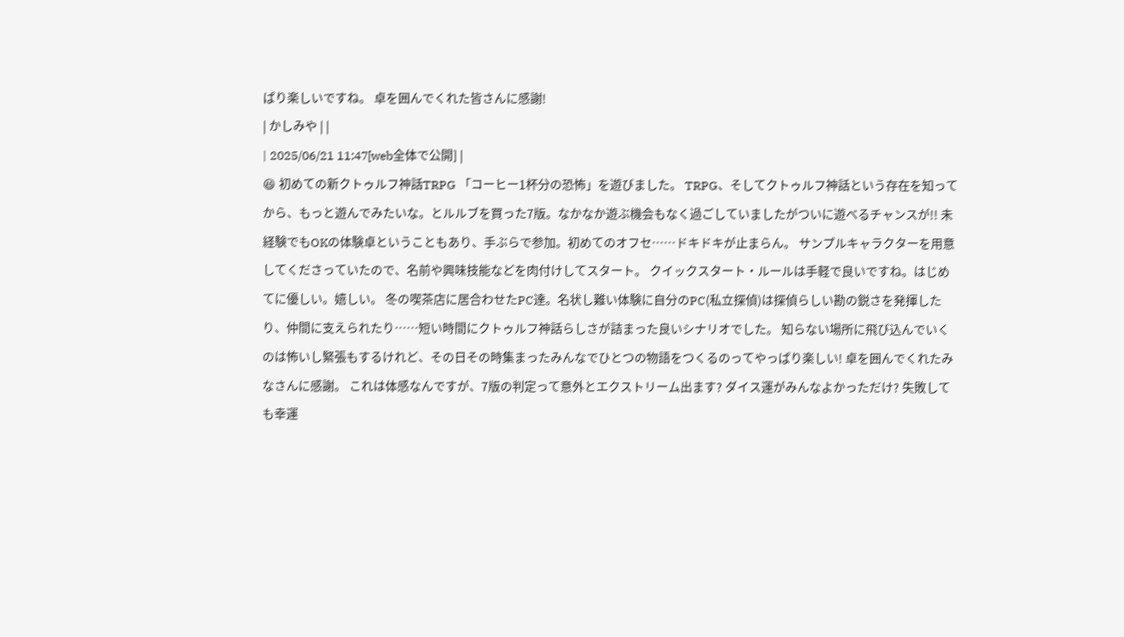ぱり楽しいですね。 卓を囲んでくれた皆さんに感謝!
| かしみや | |
| 2025/06/21 11:47[web全体で公開] |
😆 初めての新クトゥルフ神話TRPG 「コーヒー1杯分の恐怖」を遊びました。 TRPG、そしてクトゥルフ神話という存在を知ってから、もっと遊んでみたいな。とルルブを買った7版。なかなか遊ぶ機会もなく過ごしていましたがついに遊べるチャンスが!! 未経験でもOKの体験卓ということもあり、手ぶらで参加。初めてのオフセ……ドキドキが止まらん。 サンプルキャラクターを用意してくださっていたので、名前や興味技能などを肉付けしてスタート。 クイックスタート・ルールは手軽で良いですね。はじめてに優しい。嬉しい。 冬の喫茶店に居合わせたPC達。名状し難い体験に自分のPC(私立探偵)は探偵らしい勘の鋭さを発揮したり、仲間に支えられたり……短い時間にクトゥルフ神話らしさが詰まった良いシナリオでした。 知らない場所に飛び込んでいくのは怖いし緊張もするけれど、その日その時集まったみんなでひとつの物語をつくるのってやっぱり楽しい! 卓を囲んでくれたみなさんに感謝。 これは体感なんですが、7版の判定って意外とエクストリーム出ます? ダイス運がみんなよかっただけ? 失敗しても幸運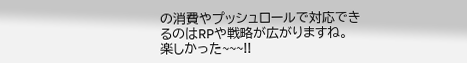の消費やプッシュロールで対応できるのはRPや戦略が広がりますね。 楽しかった~~~!!